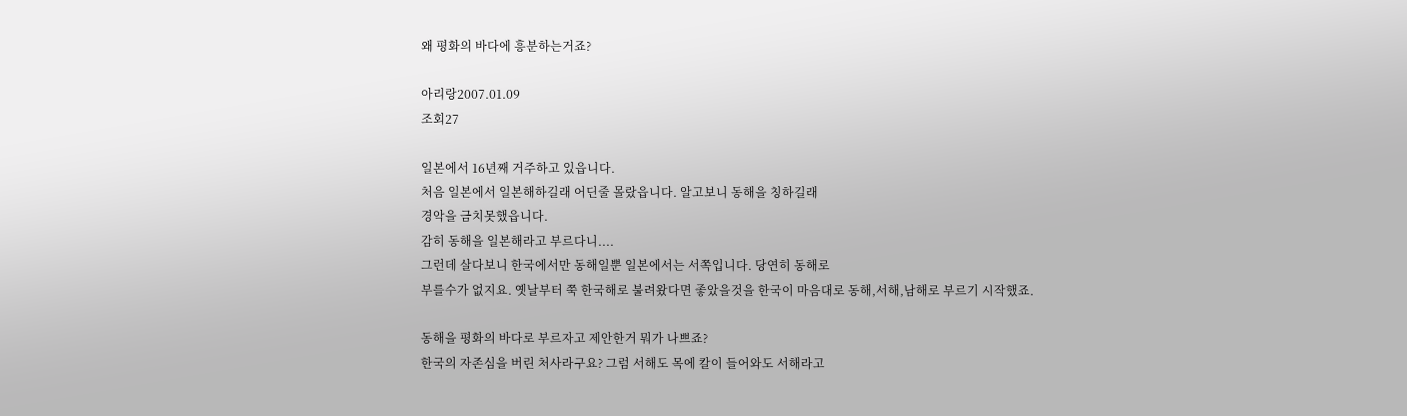왜 평화의 바다에 흥분하는거죠?

아리랑2007.01.09
조회27

일본에서 16년째 거주하고 있읍니다.
처음 일본에서 일본해하길래 어딘줄 몰랐읍니다. 알고보니 동해을 칭하길래
경악을 금치못했읍니다.
감히 동해을 일본해라고 부르다니....
그런데 살다보니 한국에서만 동해일뿐 일본에서는 서쪽입니다. 당연히 동해로
부를수가 없지요. 옛날부터 쭉 한국해로 불려왔다면 좋았을것을 한국이 마음대로 동해,서해,남해로 부르기 시작했죠.

동해을 평화의 바다로 부르자고 제안한거 뭐가 나쁘죠?
한국의 자존심을 버린 처사라구요? 그럼 서해도 목에 칼이 들어와도 서해라고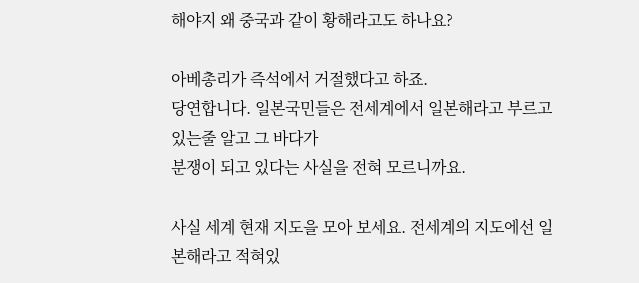해야지 왜 중국과 같이 황해라고도 하나요?

아베총리가 즉석에서 거절했다고 하죠.
당연합니다. 일본국민들은 전세계에서 일본해라고 부르고 있는줄 알고 그 바다가
분쟁이 되고 있다는 사실을 전혀 모르니까요.

사실 세계 현재 지도을 모아 보세요. 전세계의 지도에선 일본해라고 적혀있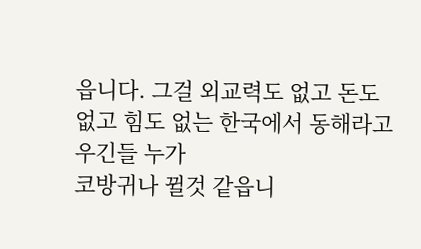읍니다. 그걸 외교력도 없고 돈도 없고 힘도 없는 한국에서 동해라고 우긴들 누가
코방귀나 뀔것 같읍니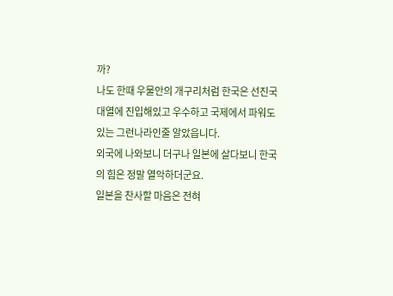까?
나도 한때 우물안의 개구리처럼 한국은 선진국 대열에 진입해있고 우수하고 국제에서 파워도 있는 그런나라인줄 알았읍니다.
외국에 나와보니 더구나 일본에 살다보니 한국의 힘은 정말 열악하더군요.
일본을 찬사할 마음은 전혀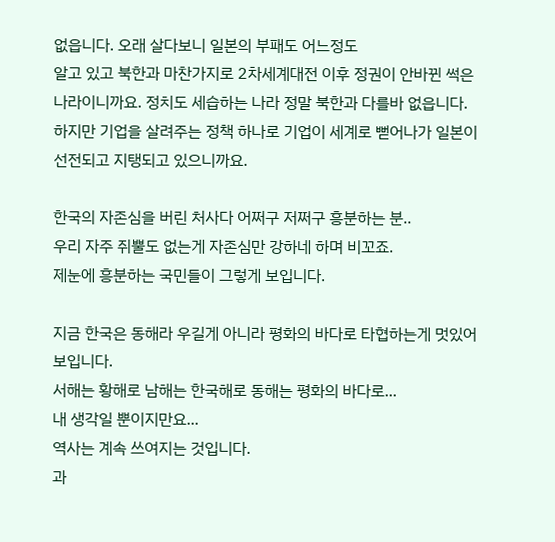없읍니다. 오래 살다보니 일본의 부패도 어느정도
알고 있고 북한과 마찬가지로 2차세계대전 이후 정권이 안바뀐 썩은 나라이니까요. 정치도 세습하는 나라 정말 북한과 다를바 없읍니다.
하지만 기업을 살려주는 정책 하나로 기업이 세계로 뻗어나가 일본이 선전되고 지탱되고 있으니까요.

한국의 자존심을 버린 처사다 어쩌구 저쩌구 흥분하는 분..
우리 자주 쥐뿔도 없는게 자존심만 강하네 하며 비꼬죠.
제눈에 흥분하는 국민들이 그렇게 보입니다.

지금 한국은 동해라 우길게 아니라 평화의 바다로 타협하는게 멋있어 보입니다.
서해는 황해로 남해는 한국해로 동해는 평화의 바다로...
내 생각일 뿐이지만요...
역사는 계속 쓰여지는 것입니다.
과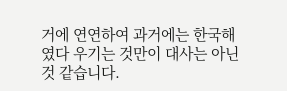거에 연연하여 과거에는 한국해였다 우기는 것만이 대사는 아닌것 같습니다.